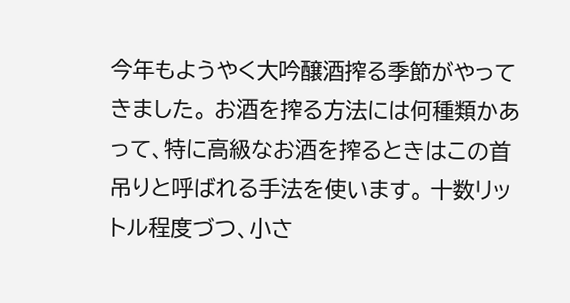今年もようやく大吟醸酒搾る季節がやってきました。 お酒を搾る方法には何種類かあって、特に高級なお酒を搾るときはこの首吊りと呼ばれる手法を使います。 十数リットル程度づつ、小さ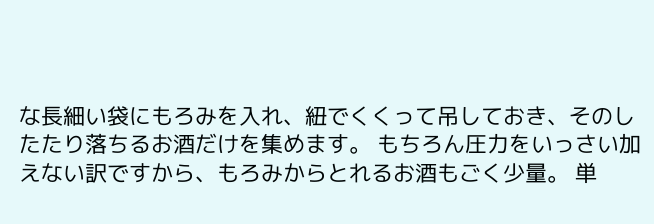な長細い袋にもろみを入れ、紐でくくって吊しておき、そのしたたり落ちるお酒だけを集めます。 もちろん圧力をいっさい加えない訳ですから、もろみからとれるお酒もごく少量。 単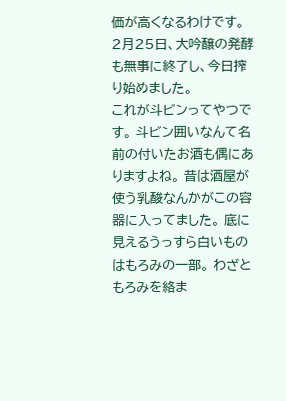価が高くなるわけです。 2月25日、大吟醸の発酵も無事に終了し、今日搾り始めました。
これが斗ビンってやつです。 斗ビン囲いなんて名前の付いたお酒も偶にありますよね。 昔は酒屋が使う乳酸なんかがこの容器に入ってました。 底に見えるうっすら白いものはもろみの一部。 わざともろみを絡ま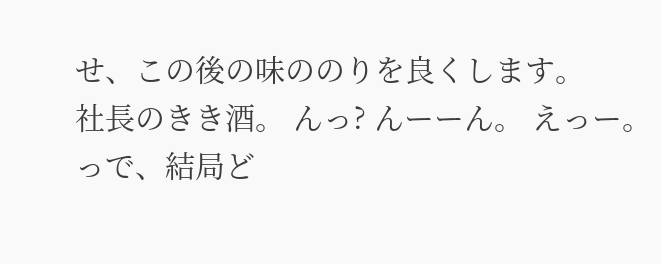せ、この後の味ののりを良くします。
社長のきき酒。 んっ? んーーん。 えっー。
っで、結局ど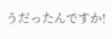うだったんですか!